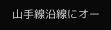山手線沿線にオー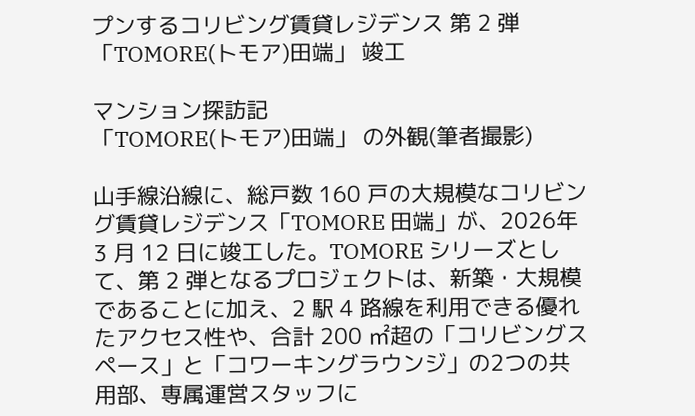プンするコリビング賃貸レジデンス 第 2 弾 「TOMORE(トモア)田端」 竣工

マンション探訪記
「TOMORE(トモア)田端」 の外観(筆者撮影)

山手線沿線に、総戸数 160 戸の大規模なコリビング賃貸レジデンス「TOMORE 田端」が、2026年 3 月 12 日に竣工した。TOMORE シリーズとして、第 2 弾となるプロジェクトは、新築・大規模であることに加え、2 駅 4 路線を利用できる優れたアクセス性や、合計 200 ㎡超の「コリビングスペース」と「コワーキングラウンジ」の2つの共用部、専属運営スタッフに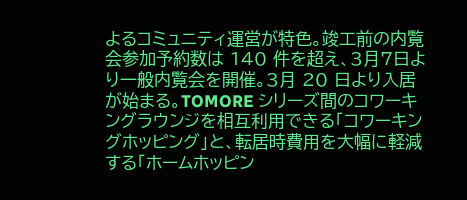よるコミュニティ運営が特色。竣工前の内覧会参加予約数は 140 件を超え、3月7日より一般内覧会を開催。3月 20 日より入居が始まる。TOMORE シリーズ間のコワーキングラウンジを相互利用できる「コワーキングホッピング」と、転居時費用を大幅に軽減する「ホームホッピン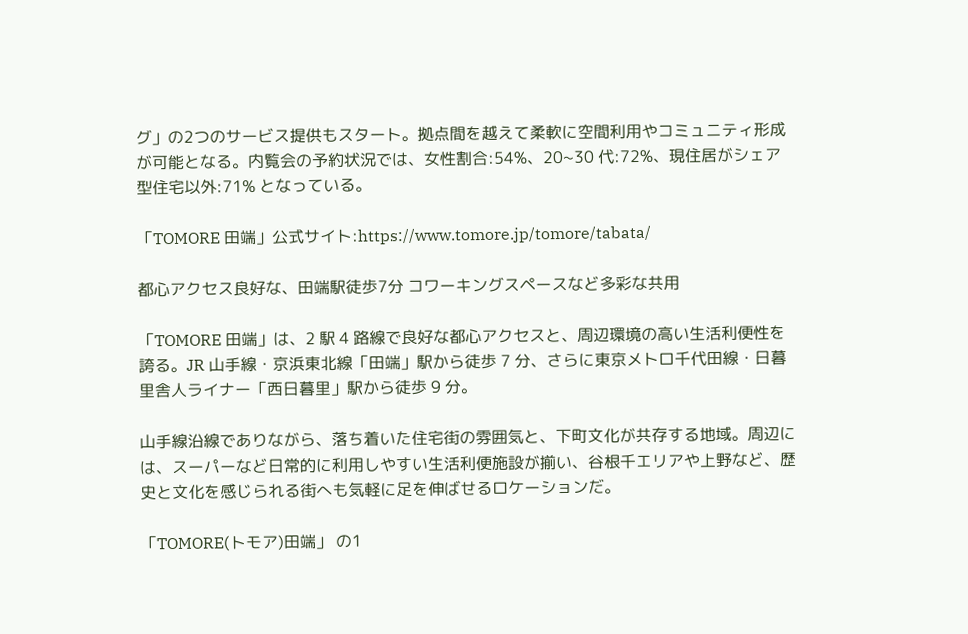グ」の2つのサービス提供もスタート。拠点間を越えて柔軟に空間利用やコミュニティ形成が可能となる。内覧会の予約状況では、女性割合:54%、20~30 代:72%、現住居がシェア型住宅以外:71% となっている。

「TOMORE 田端」公式サイト:https://www.tomore.jp/tomore/tabata/

都心アクセス良好な、田端駅徒歩7分 コワーキングスペースなど多彩な共用

「TOMORE 田端」は、2 駅 4 路線で良好な都心アクセスと、周辺環境の高い生活利便性を誇る。JR 山手線・京浜東北線「田端」駅から徒歩 7 分、さらに東京メトロ千代田線・日暮里舎人ライナー「西日暮里」駅から徒歩 9 分。

山手線沿線でありながら、落ち着いた住宅街の雰囲気と、下町文化が共存する地域。周辺には、スーパーなど日常的に利用しやすい生活利便施設が揃い、谷根千エリアや上野など、歴史と文化を感じられる街へも気軽に足を伸ばせるロケーションだ。

「TOMORE(トモア)田端」 の1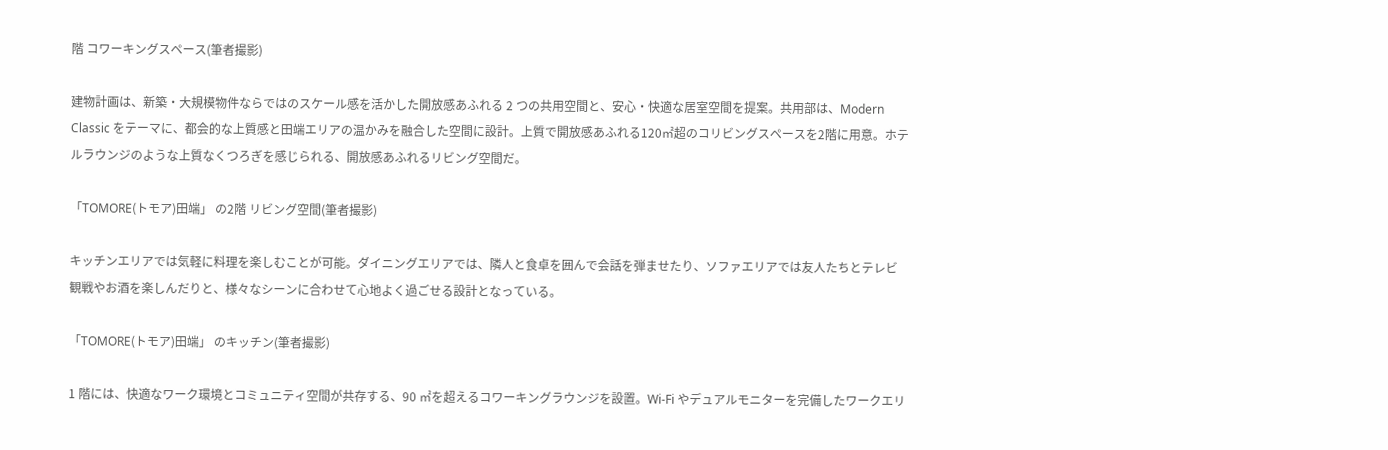階 コワーキングスペース(筆者撮影)

建物計画は、新築・大規模物件ならではのスケール感を活かした開放感あふれる 2 つの共用空間と、安心・快適な居室空間を提案。共用部は、Modern Classic をテーマに、都会的な上質感と田端エリアの温かみを融合した空間に設計。上質で開放感あふれる120㎡超のコリビングスペースを2階に用意。ホテルラウンジのような上質なくつろぎを感じられる、開放感あふれるリビング空間だ。

「TOMORE(トモア)田端」 の2階 リビング空間(筆者撮影)

キッチンエリアでは気軽に料理を楽しむことが可能。ダイニングエリアでは、隣人と食卓を囲んで会話を弾ませたり、ソファエリアでは友人たちとテレビ観戦やお酒を楽しんだりと、様々なシーンに合わせて心地よく過ごせる設計となっている。

「TOMORE(トモア)田端」 のキッチン(筆者撮影)

1 階には、快適なワーク環境とコミュニティ空間が共存する、90 ㎡を超えるコワーキングラウンジを設置。Wi-Fi やデュアルモニターを完備したワークエリ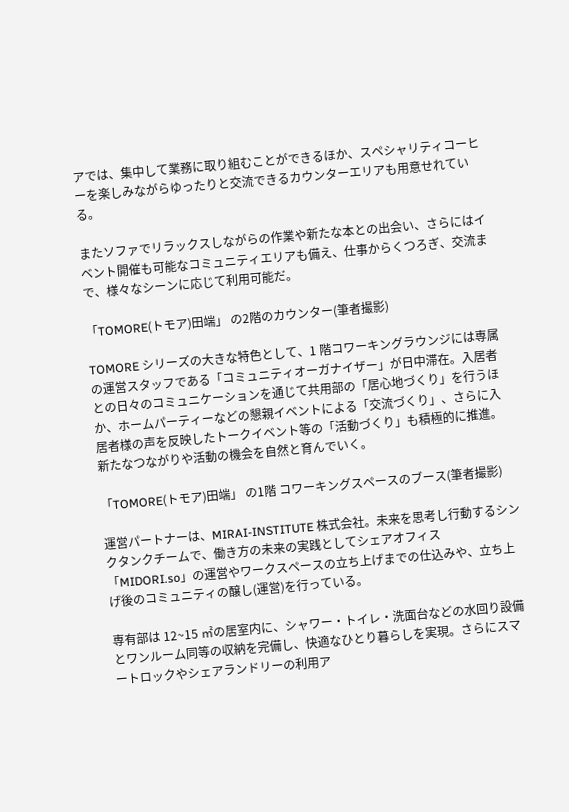アでは、集中して業務に取り組むことができるほか、スペシャリティコーヒーを楽しみながらゆったりと交流できるカウンターエリアも用意せれている。

またソファでリラックスしながらの作業や新たな本との出会い、さらにはイベント開催も可能なコミュニティエリアも備え、仕事からくつろぎ、交流まで、様々なシーンに応じて利用可能だ。

「TOMORE(トモア)田端」 の2階のカウンター(筆者撮影)

TOMORE シリーズの大きな特色として、1 階コワーキングラウンジには専属の運営スタッフである「コミュニティオーガナイザー」が日中滞在。入居者との日々のコミュニケーションを通じて共用部の「居心地づくり」を行うほか、ホームパーティーなどの懇親イベントによる「交流づくり」、さらに入居者様の声を反映したトークイベント等の「活動づくり」も積極的に推進。新たなつながりや活動の機会を自然と育んでいく。

「TOMORE(トモア)田端」 の1階 コワーキングスペースのブース(筆者撮影)

運営パートナーは、MIRAI-INSTITUTE 株式会社。未来を思考し行動するシンクタンクチームで、働き方の未来の実践としてシェアオフィス「MIDORI.so」の運営やワークスペースの立ち上げまでの仕込みや、立ち上げ後のコミュニティの醸し(運営)を行っている。

専有部は 12~15 ㎡の居室内に、シャワー・トイレ・洗面台などの水回り設備とワンルーム同等の収納を完備し、快適なひとり暮らしを実現。さらにスマートロックやシェアランドリーの利用ア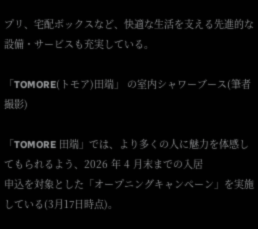プリ、宅配ボックスなど、快適な生活を支える先進的な設備・サービスも充実している。

「TOMORE(トモア)田端」 の室内シャワーブース(筆者撮影)

「TOMORE 田端」では、より多くの人に魅力を体感してもられるよう、2026 年 4 月末までの入居
申込を対象とした「オープニングキャンペーン」を実施している(3月17日時点)。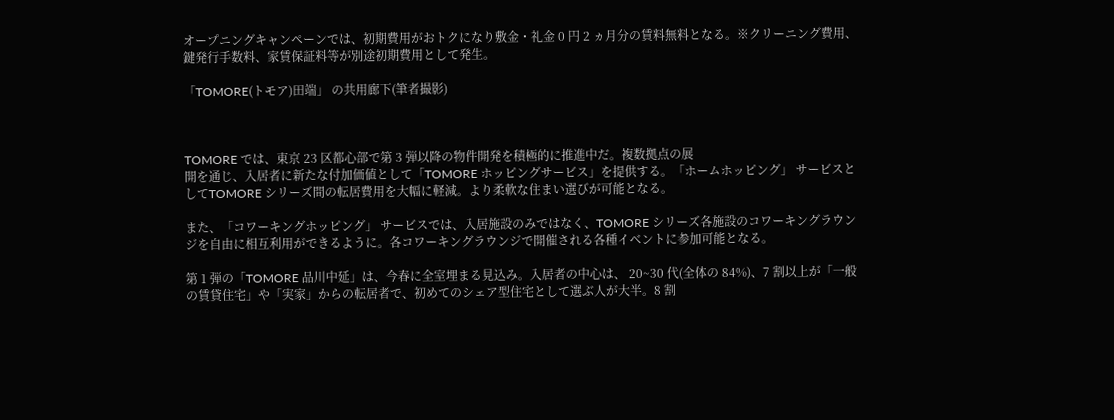オープニングキャンペーンでは、初期費用がおトクになり敷金・礼金 0 円 2 ヵ月分の賃料無料となる。※クリーニング費用、鍵発行手数料、家賃保証料等が別途初期費用として発生。

「TOMORE(トモア)田端」 の共用廊下(筆者撮影)



TOMORE では、東京 23 区都心部で第 3 弾以降の物件開発を積極的に推進中だ。複数拠点の展
開を通じ、入居者に新たな付加価値として「TOMORE ホッピングサービス」を提供する。「ホームホッピング」 サービスとしてTOMORE シリーズ間の転居費用を大幅に軽減。より柔軟な住まい選びが可能となる。

また、「コワーキングホッピング」 サービスでは、入居施設のみではなく、TOMORE シリーズ各施設のコワーキングラウンジを自由に相互利用ができるように。各コワーキングラウンジで開催される各種イベントに参加可能となる。

第 1 弾の「TOMORE 品川中延」は、今春に全室埋まる見込み。入居者の中心は、 20~30 代(全体の 84%)、7 割以上が「一般の賃貸住宅」や「実家」からの転居者で、初めてのシェア型住宅として選ぶ人が大半。8 割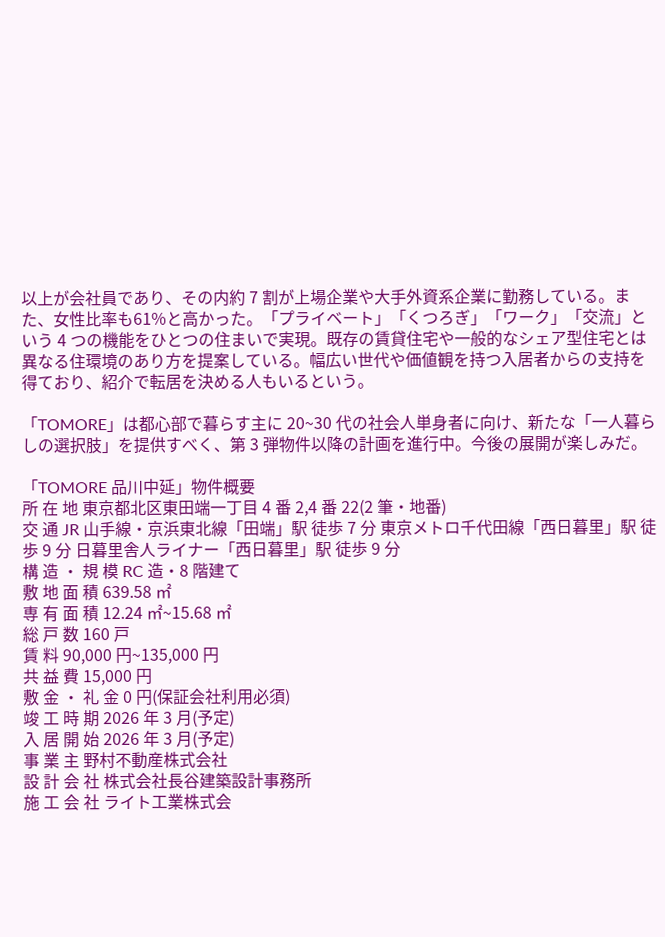以上が会社員であり、その内約 7 割が上場企業や大手外資系企業に勤務している。また、女性比率も61%と高かった。「プライベート」「くつろぎ」「ワーク」「交流」という 4 つの機能をひとつの住まいで実現。既存の賃貸住宅や一般的なシェア型住宅とは異なる住環境のあり方を提案している。幅広い世代や価値観を持つ入居者からの支持を得ており、紹介で転居を決める人もいるという。

「TOMORE」は都心部で暮らす主に 20~30 代の社会人単身者に向け、新たな「一人暮らしの選択肢」を提供すべく、第 3 弾物件以降の計画を進行中。今後の展開が楽しみだ。

「TOMORE 品川中延」物件概要
所 在 地 東京都北区東田端一丁目 4 番 2,4 番 22(2 筆・地番)
交 通 JR 山手線・京浜東北線「田端」駅 徒歩 7 分 東京メトロ千代田線「西日暮里」駅 徒歩 9 分 日暮里舎人ライナー「西日暮里」駅 徒歩 9 分
構 造 ・ 規 模 RC 造・8 階建て
敷 地 面 積 639.58 ㎡
専 有 面 積 12.24 ㎡~15.68 ㎡
総 戸 数 160 戸
賃 料 90,000 円~135,000 円
共 益 費 15,000 円
敷 金 ・ 礼 金 0 円(保証会社利用必須)
竣 工 時 期 2026 年 3 月(予定)
入 居 開 始 2026 年 3 月(予定)
事 業 主 野村不動産株式会社
設 計 会 社 株式会社長谷建築設計事務所
施 工 会 社 ライト工業株式会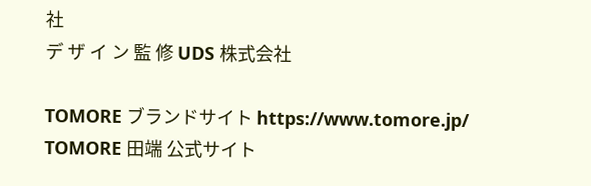社
デ ザ イ ン 監 修 UDS 株式会社

TOMORE ブランドサイト https://www.tomore.jp/
TOMORE 田端 公式サイト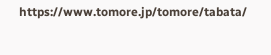https://www.tomore.jp/tomore/tabata/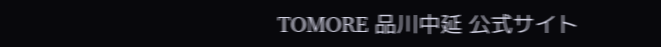TOMORE 品川中延 公式サイト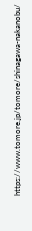https://www.tomore.jp/tomore/shinagawa-nakanobu/